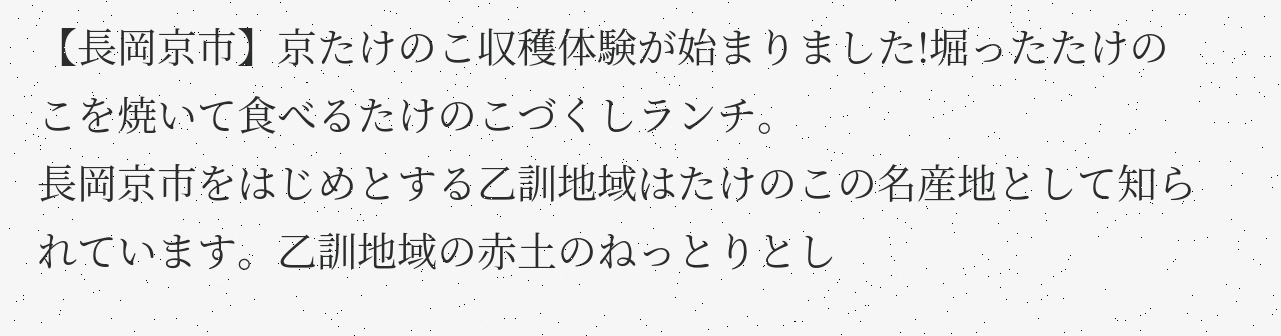【長岡京市】京たけのこ収穫体験が始まりました!堀ったたけのこを焼いて食べるたけのこづくしランチ。
長岡京市をはじめとする乙訓地域はたけのこの名産地として知られています。乙訓地域の赤土のねっとりとし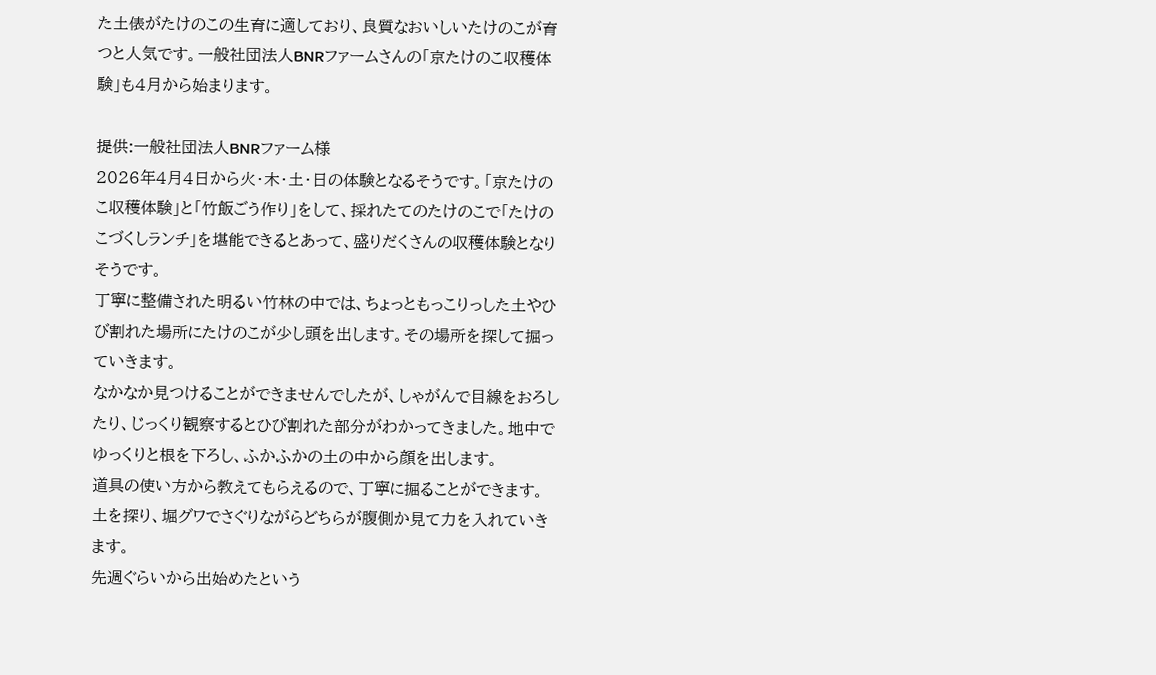た土俵がたけのこの生育に適しており、良質なおいしいたけのこが育つと人気です。一般社団法人BNRファームさんの「京たけのこ収穫体験」も4月から始まります。

提供:一般社団法人BNRファーム様
2026年4月4日から火・木・土・日の体験となるそうです。「京たけのこ収穫体験」と「竹飯ごう作り」をして、採れたてのたけのこで「たけのこづくしランチ」を堪能できるとあって、盛りだくさんの収穫体験となりそうです。
丁寧に整備された明るい竹林の中では、ちょっともっこりっした土やひび割れた場所にたけのこが少し頭を出します。その場所を探して掘っていきます。
なかなか見つけることができませんでしたが、しゃがんで目線をおろしたり、じっくり観察するとひび割れた部分がわかってきました。地中でゆっくりと根を下ろし、ふかふかの土の中から顔を出します。
道具の使い方から教えてもらえるので、丁寧に掘ることができます。土を探り、堀グワでさぐりながらどちらが腹側か見て力を入れていきます。
先週ぐらいから出始めたという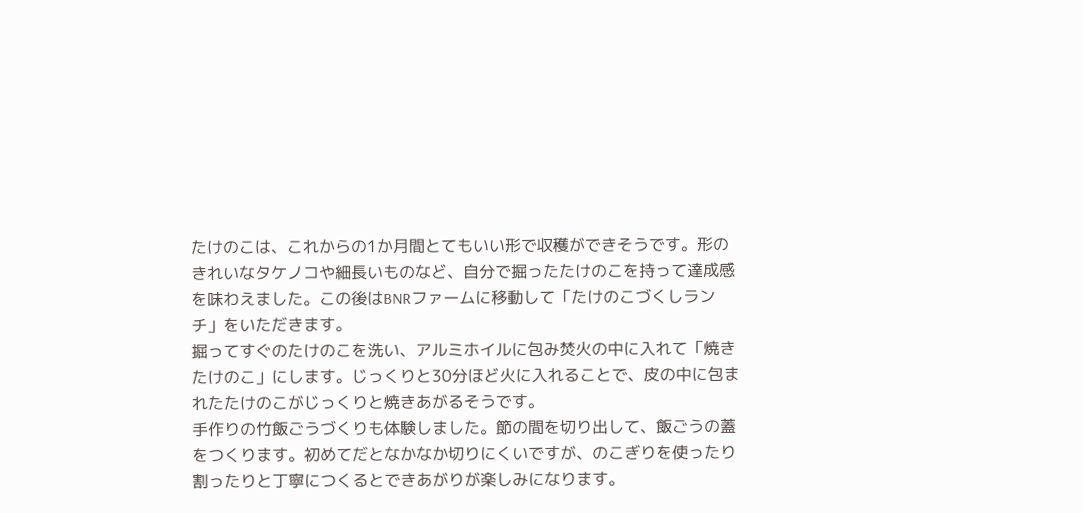たけのこは、これからの1か月間とてもいい形で収穫ができそうです。形のきれいなタケノコや細長いものなど、自分で掘ったたけのこを持って達成感を味わえました。この後はBNRファームに移動して「たけのこづくしランチ」をいただきます。
掘ってすぐのたけのこを洗い、アルミホイルに包み焚火の中に入れて「焼きたけのこ」にします。じっくりと30分ほど火に入れることで、皮の中に包まれたたけのこがじっくりと焼きあがるそうです。
手作りの竹飯ごうづくりも体験しました。節の間を切り出して、飯ごうの蓋をつくります。初めてだとなかなか切りにくいですが、のこぎりを使ったり割ったりと丁寧につくるとできあがりが楽しみになります。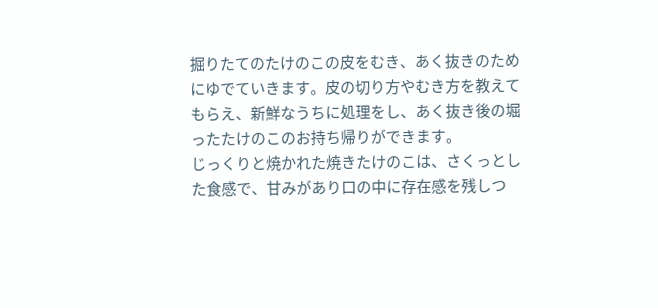掘りたてのたけのこの皮をむき、あく抜きのためにゆでていきます。皮の切り方やむき方を教えてもらえ、新鮮なうちに処理をし、あく抜き後の堀ったたけのこのお持ち帰りができます。
じっくりと焼かれた焼きたけのこは、さくっとした食感で、甘みがあり口の中に存在感を残しつ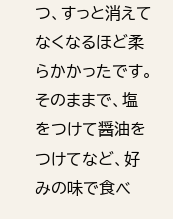つ、すっと消えてなくなるほど柔らかかったです。そのままで、塩をつけて醤油をつけてなど、好みの味で食べ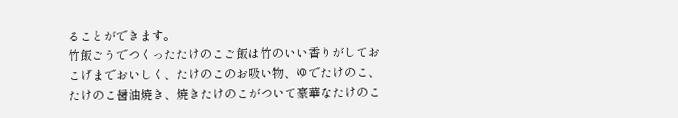ることができます。
竹飯ごうでつくったたけのこご飯は竹のいい香りがしておこげまでおいしく、たけのこのお吸い物、ゆでたけのこ、たけのこ醤油焼き、焼きたけのこがついて豪華なたけのこ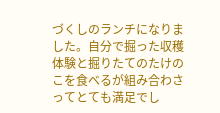づくしのランチになりました。自分で掘った収穫体験と掘りたてのたけのこを食べるが組み合わさってとても満足でし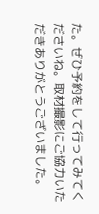た。ぜひ予約をして行ってみてくださいね。取材撮影にご協力いただきありがとうございました。